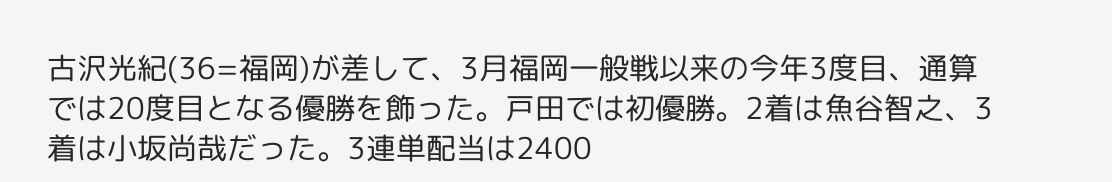古沢光紀(36=福岡)が差して、3月福岡一般戦以来の今年3度目、通算では20度目となる優勝を飾った。戸田では初優勝。2着は魚谷智之、3着は小坂尚哉だった。3連単配当は2400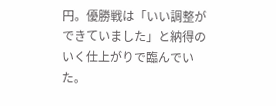円。優勝戦は「いい調整ができていました」と納得のいく仕上がりで臨んでいた。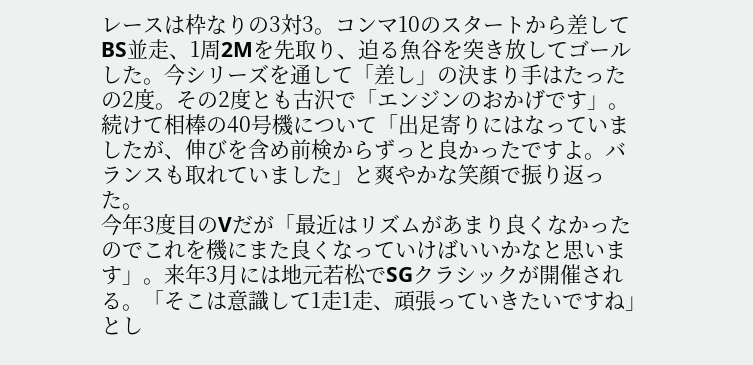レースは枠なりの3対3。コンマ10のスタートから差してBS並走、1周2Mを先取り、迫る魚谷を突き放してゴールした。今シリーズを通して「差し」の決まり手はたったの2度。その2度とも古沢で「エンジンのおかげです」。続けて相棒の40号機について「出足寄りにはなっていましたが、伸びを含め前検からずっと良かったですよ。バランスも取れていました」と爽やかな笑顔で振り返った。
今年3度目のVだが「最近はリズムがあまり良くなかったのでこれを機にまた良くなっていけばいいかなと思います」。来年3月には地元若松でSGクラシックが開催される。「そこは意識して1走1走、頑張っていきたいですね」とし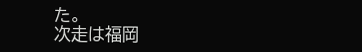た。
次走は福岡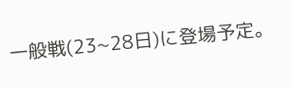一般戦(23~28日)に登場予定。